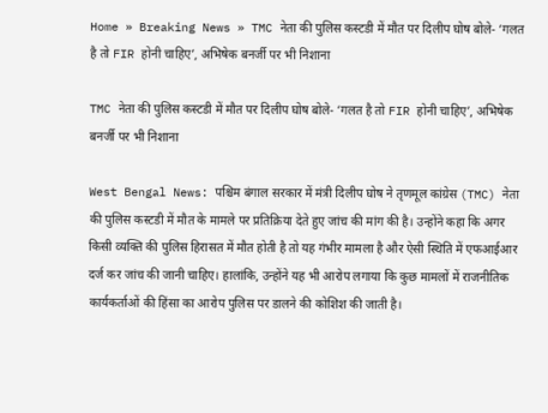Home » Breaking News » TMC नेता की पुलिस कस्टडी में मौत पर दिलीप घोष बोले- ‘गलत है तो FIR होनी चाहिए’, अभिषेक बनर्जी पर भी निशाना

TMC नेता की पुलिस कस्टडी में मौत पर दिलीप घोष बोले- ‘गलत है तो FIR होनी चाहिए’, अभिषेक बनर्जी पर भी निशाना

West Bengal News: पश्चिम बंगाल सरकार में मंत्री दिलीप घोष ने तृणमूल कांग्रेस (TMC) नेता की पुलिस कस्टडी में मौत के मामले पर प्रतिक्रिया देते हुए जांच की मांग की है। उन्होंने कहा कि अगर किसी व्यक्ति की पुलिस हिरासत में मौत होती है तो यह गंभीर मामला है और ऐसी स्थिति में एफआईआर दर्ज कर जांच की जानी चाहिए। हालांकि, उन्होंने यह भी आरोप लगाया कि कुछ मामलों में राजनीतिक कार्यकर्ताओं की हिंसा का आरोप पुलिस पर डालने की कोशिश की जाती है।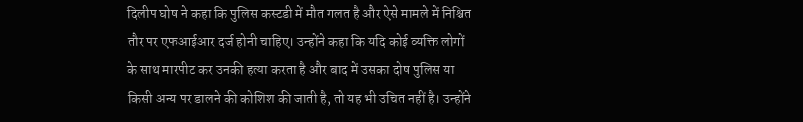दिलीप घोष ने कहा कि पुलिस कस्टडी में मौत गलत है और ऐसे मामले में निश्चित तौर पर एफआईआर दर्ज होनी चाहिए। उन्होंने कहा कि यदि कोई व्यक्ति लोगों के साथ मारपीट कर उनकी हत्या करता है और बाद में उसका दोष पुलिस या किसी अन्य पर डालने की कोशिश की जाती है, तो यह भी उचित नहीं है। उन्होंने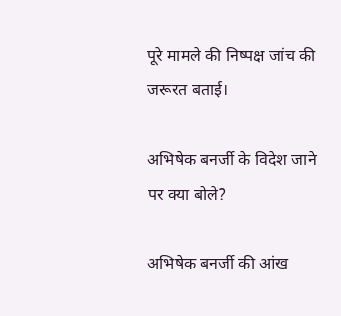पूरे मामले की निष्पक्ष जांच की जरूरत बताई।

अभिषेक बनर्जी के विदेश जाने पर क्या बोले?

अभिषेक बनर्जी की आंख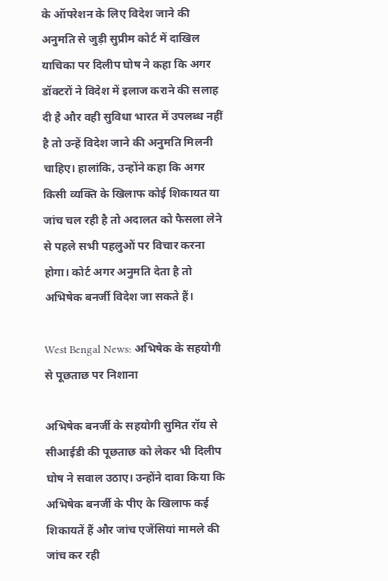के ऑपरेशन के लिए विदेश जाने की अनुमति से जुड़ी सुप्रीम कोर्ट में दाखिल याचिका पर दिलीप घोष ने कहा कि अगर डॉक्टरों ने विदेश में इलाज कराने की सलाह दी है और वही सुविधा भारत में उपलब्ध नहीं है तो उन्हें विदेश जाने की अनुमति मिलनी चाहिए। हालांकि, उन्होंने कहा कि अगर किसी व्यक्ति के खिलाफ कोई शिकायत या जांच चल रही है तो अदालत को फैसला लेने से पहले सभी पहलुओं पर विचार करना होगा। कोर्ट अगर अनुमति देता है तो अभिषेक बनर्जी विदेश जा सकते हैं।

West Bengal News: अभिषेक के सहयोगी से पूछताछ पर निशाना

अभिषेक बनर्जी के सहयोगी सुमित रॉय से सीआईडी की पूछताछ को लेकर भी दिलीप घोष ने सवाल उठाए। उन्होंने दावा किया कि अभिषेक बनर्जी के पीए के खिलाफ कई शिकायतें हैं और जांच एजेंसियां मामले की जांच कर रही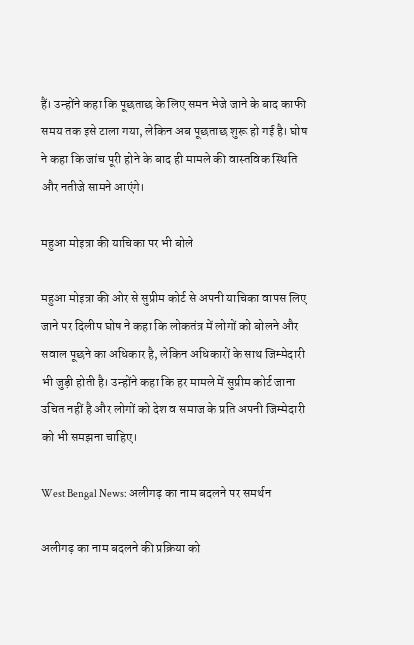हैं। उन्होंने कहा कि पूछताछ के लिए समन भेजे जाने के बाद काफी समय तक इसे टाला गया, लेकिन अब पूछताछ शुरू हो गई है। घोष ने कहा कि जांच पूरी होने के बाद ही मामले की वास्तविक स्थिति और नतीजे सामने आएंगे।

महुआ मोइत्रा की याचिका पर भी बोले

महुआ मोइत्रा की ओर से सुप्रीम कोर्ट से अपनी याचिका वापस लिए जाने पर दिलीप घोष ने कहा कि लोकतंत्र में लोगों को बोलने और सवाल पूछने का अधिकार है, लेकिन अधिकारों के साथ जिम्मेदारी भी जुड़ी होती है। उन्होंने कहा कि हर मामले में सुप्रीम कोर्ट जाना उचित नहीं है और लोगों को देश व समाज के प्रति अपनी जिम्मेदारी को भी समझना चाहिए।

West Bengal News: अलीगढ़ का नाम बदलने पर समर्थन

अलीगढ़ का नाम बदलने की प्रक्रिया को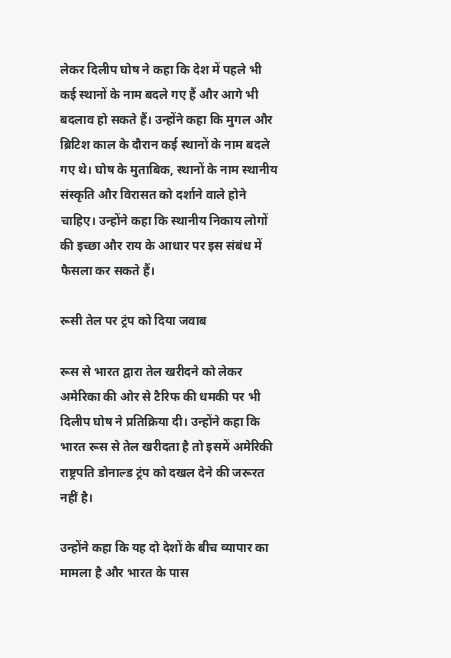लेकर दिलीप घोष ने कहा कि देश में पहले भी कई स्थानों के नाम बदले गए हैं और आगे भी बदलाव हो सकते हैं। उन्होंने कहा कि मुगल और ब्रिटिश काल के दौरान कई स्थानों के नाम बदले गए थे। घोष के मुताबिक, स्थानों के नाम स्थानीय संस्कृति और विरासत को दर्शाने वाले होने चाहिए। उन्होंने कहा कि स्थानीय निकाय लोगों की इच्छा और राय के आधार पर इस संबंध में फैसला कर सकते हैं।

रूसी तेल पर ट्रंप को दिया जवाब

रूस से भारत द्वारा तेल खरीदने को लेकर अमेरिका की ओर से टैरिफ की धमकी पर भी दिलीप घोष ने प्रतिक्रिया दी। उन्होंने कहा कि भारत रूस से तेल खरीदता है तो इसमें अमेरिकी राष्ट्रपति डोनाल्ड ट्रंप को दखल देने की जरूरत नहीं है।

उन्होंने कहा कि यह दो देशों के बीच व्यापार का मामला है और भारत के पास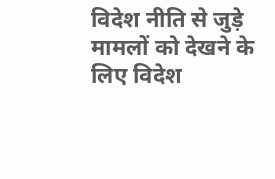विदेश नीति से जुड़े मामलों को देखने के लिए विदेश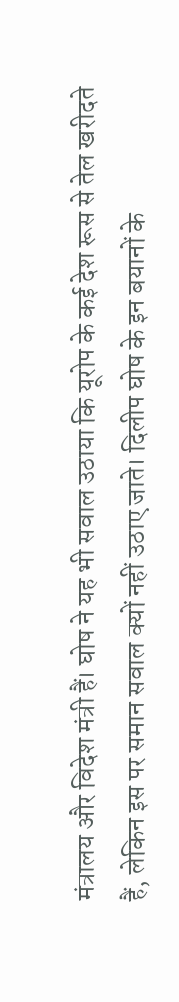मंत्रालय और विदेश मंत्री हैं। घोष ने यह भी सवाल उठाया कि यूरोप के कई देश रूस से तेल खरीदते हैं, लेकिन इस पर समान सवाल क्यों नहीं उठाए जाते। दिलीप घोष के इन बयानों के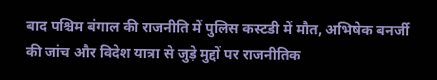बाद पश्चिम बंगाल की राजनीति में पुलिस कस्टडी में मौत, अभिषेक बनर्जी की जांच और विदेश यात्रा से जुड़े मुद्दों पर राजनीतिक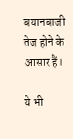बयानबाजी तेज होने के आसार हैं।

ये भी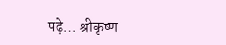पढ़े… श्रीकृष्ण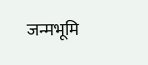जन्मभूमि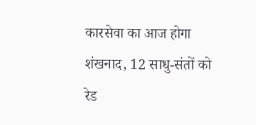कारसेवा का आज होगा शंखनाद, 12 साधु-संतों को रेड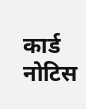कार्ड नोटिस